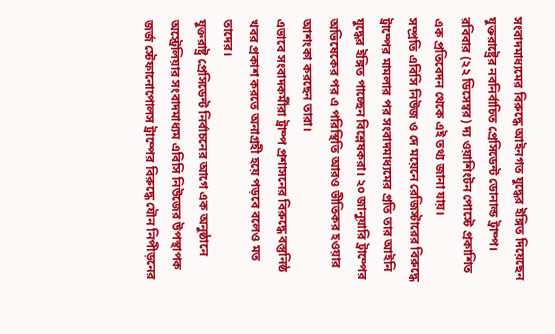সংবাদমাধ্যমের বিরুদ্ধে আইনগত যুদ্ধের ইঙ্গিত দিয়েছেন যুক্তরাষ্ট্রের নবনির্বাচিত প্রেসিডেন্ট ডোনাল্ড ট্রাম্প। রবিবার (২২ ডিসেম্বর) দ্য ওয়াশিংটন পোস্টে প্রকাশিত এক প্রতিবেদন থেকে এই তথ্য জানা যায়।
সম্প্রতি এবিসি নিউজ ও দে ময়েনে রেজিস্টারের বিরুদ্ধে ট্রাম্পের মামলার পর সংবাদমাধ্যমের প্রতি তার আইনি যুদ্ধের ইঙ্গিত পাচ্ছেন বিশ্লেষকরা। ২০ জানুয়ারি ট্রাম্পের অভিষেকের পর এ পরিস্থিতি আরও ভীতিকর হওয়ার আশংকা করছেন তারা।
এভাবে সংবাদকর্মীরা ট্রাম্প প্রশাসনের বিরুদ্ধে বস্তুনিষ্ঠ খবর প্রকাশ করতে অনাগ্রহী হয়ে পড়বে বলেও মত তাদের।
যুক্তরাষ্ট্র প্রেসিডেন্ট নির্বাচনের আগে এক অনুষ্ঠানে অস্ট্রেলিয়ার সংবাদমাধ্যম এবিসি নিউজের উপস্থাপক জর্জ স্টেফানোপোলস ট্রাম্পের বিরুদ্ধে যৌন নিপীড়নের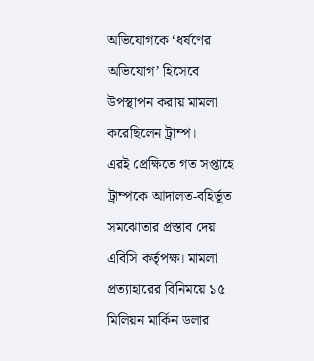অভিযোগকে ‘ধর্ষণের অভিযোগ’ হিসেবে উপস্থাপন করায় মামলা করেছিলেন ট্রাম্প।
এরই প্রেক্ষিতে গত সপ্তাহে ট্রাম্পকে আদালত-বহির্ভূত সমঝোতার প্রস্তাব দেয় এবিসি কর্তৃপক্ষ। মামলা প্রত্যাহারের বিনিময়ে ১৫ মিলিয়ন মার্কিন ডলার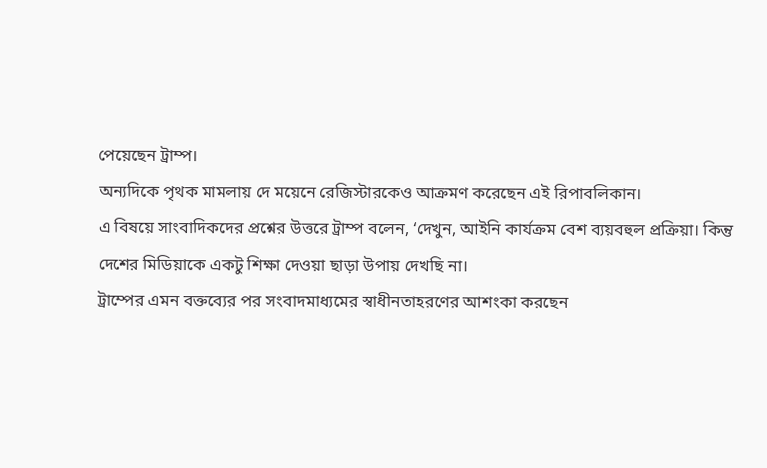পেয়েছেন ট্রাম্প।
অন্যদিকে পৃথক মামলায় দে ময়েনে রেজিস্টারকেও আক্রমণ করেছেন এই রিপাবলিকান।
এ বিষয়ে সাংবাদিকদের প্রশ্নের উত্তরে ট্রাম্প বলেন, ‘দেখুন, আইনি কার্যক্রম বেশ ব্যয়বহুল প্রক্রিয়া। কিন্তু দেশের মিডিয়াকে একটু শিক্ষা দেওয়া ছাড়া উপায় দেখছি না।
ট্রাম্পের এমন বক্তব্যের পর সংবাদমাধ্যমের স্বাধীনতাহরণের আশংকা করছেন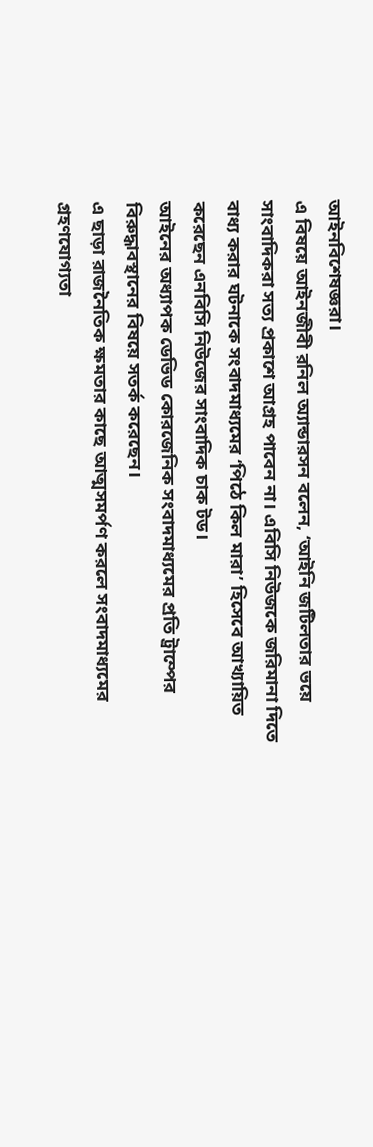আইনবিশেষজ্ঞরা।
এ বিষয়ে আইনজীবী রনিল অ্যান্ডারসন বলেন, ‘আইনি জটিলতার ভয়ে সাংবাদিকরা সত্য প্রকাশে আগ্রহ পাবেন না। এবিসি নিউজকে জরিমানা দিতে বাধ্য করার ঘটনাকে সংবাদমাধ্যমের ‘পিঠে কিল মারা’ হিসেবে আখ্যায়িত করেছেন এনবিসি নিউজের সাংবাদিক চাক টড।
আইনের অধ্যাপক ডেভিড কোরজেনিক সংবাদমাধ্যমের প্রতি ট্রাম্পের বিরুদ্ধাবস্থানের বিষয়ে সতর্ক করেছেন।
এ ছাড়া রাজনৈতিক ক্ষমতার কাছে আত্মসমর্পণ করলে সংবাদমাধ্যমের গ্রহণযোগ্যতা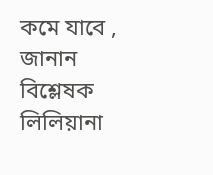কমে যাবে , জানান বিশ্লেষক লিলিয়ানা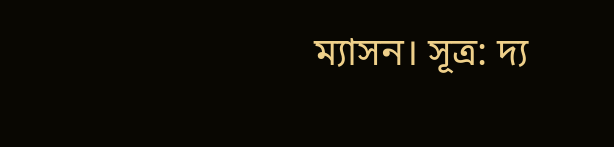ম্যাসন। সূত্র: দ্য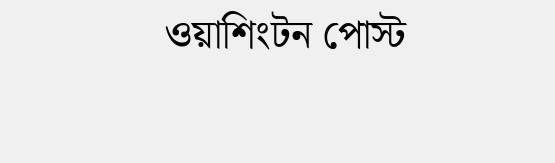ওয়াশিংটন পোস্ট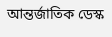আন্তর্জাতিক ডেস্ক